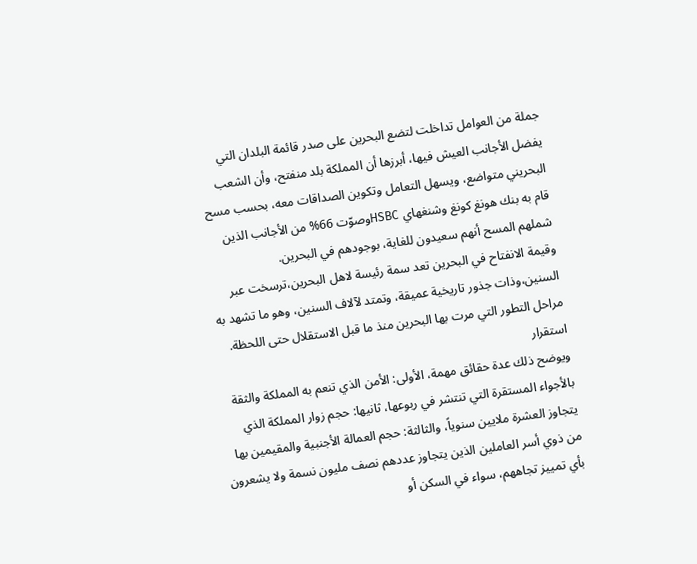جملة من العوامل تداخلت لتضع البحرين على صدر قائمة البلدان التي يفضل الأجانب العيش فيها، أبرزها أن المملكة بلد منفتح، وأن الشعب البحريني متواضع، ويسهل التعامل وتكوين الصداقات معه، بحسب مسح قام به بنك هونغ كونغ وشنغهاي HSBCوصوّت 66% من الأجانب الذين شملهم المسح أنهم سعيدون للغاية، بوجودهم في البحرين.
وقيمة الانفتاح في البحرين تعد سمة رئيسة لاهل البحرين،ترسخت عبر السنين،وذات جذور تاريخية عميقة، وتمتد لآلاف السنين، وهو ما تشهد به مراحل التطور التي مرت بها البحرين منذ ما قبل الاستقلال حتى اللحظة.
استقرار
ويوضح ذلك عدة حقائق مهمة، الأولى: الأمن الذي تنعم به المملكة والثقة بالأجواء المستقرة التي تنتشر في ربوعها، ثانيها: حجم زوار المملكة الذي يتجاوز العشرة ملايين سنوياً، والثالثة: حجم العمالة الأجنبية والمقيمين بها من ذوي أسر العاملين الذين يتجاوز عددهم نصف مليون نسمة ولا يشعرون بأي تمييز تجاههم، سواء في السكن أو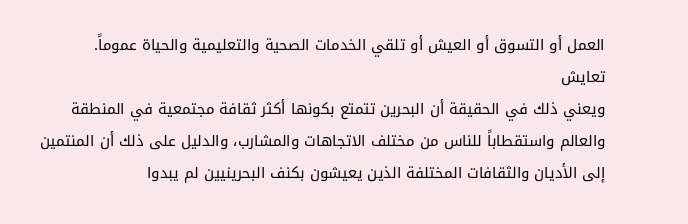العمل أو التسوق أو العيش أو تلقي الخدمات الصحية والتعليمية والحياة عموماً.
تعايش
ويعني ذلك في الحقيقة أن البحرين تتمتع بكونها أكثر ثقافة مجتمعية في المنطقة والعالم واستقطاباً للناس من مختلف الاتجاهات والمشارب، والدليل على ذلك أن المنتمين إلى الأديان والثقافات المختلفة الذين يعيشون بكنف البحرينيين لم يبدوا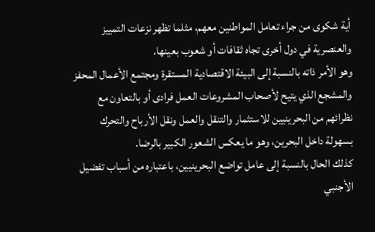أية شكوى من جراء تعامل المواطنين معهم، مثلما تظهر نزعات التمييز والعنصرية في دول أخرى تجاه ثقافات أو شعوب بعينها.
وهو الأمر ذاته بالنسبة إلى البيئة الاقتصادية المستقرة ومجتمع الأعمال المحفز والمشجع الذي يتيح لأصحاب المشروعات العمل فرادى أو بالتعاون مع نظرائهم من البحرينيين للاستثمار والتنقل والعمل ونقل الأرباح والتحرك بسهولة داخل البحرين، وهو ما يعكس الشعور الكبير بالرضا.
كذلك الحال بالنسبة إلى عامل تواضع البحرينيين، باعتباره من أسباب تفضيل الأجنبي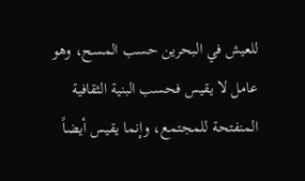للعيش في البحرين حسب المسح، وهو عامل لا يقيس فحسب البنية الثقافية المنفتحة للمجتمع، وإنما يقيس أيضاً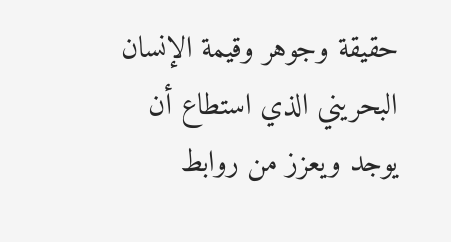حقيقة وجوهر وقيمة الإنسان البحريني الذي استطاع أن يوجد ويعزز من روابط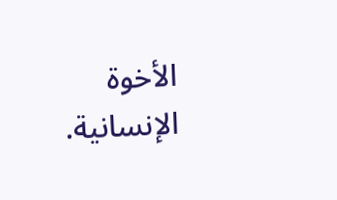الأخوة الإنسانية.